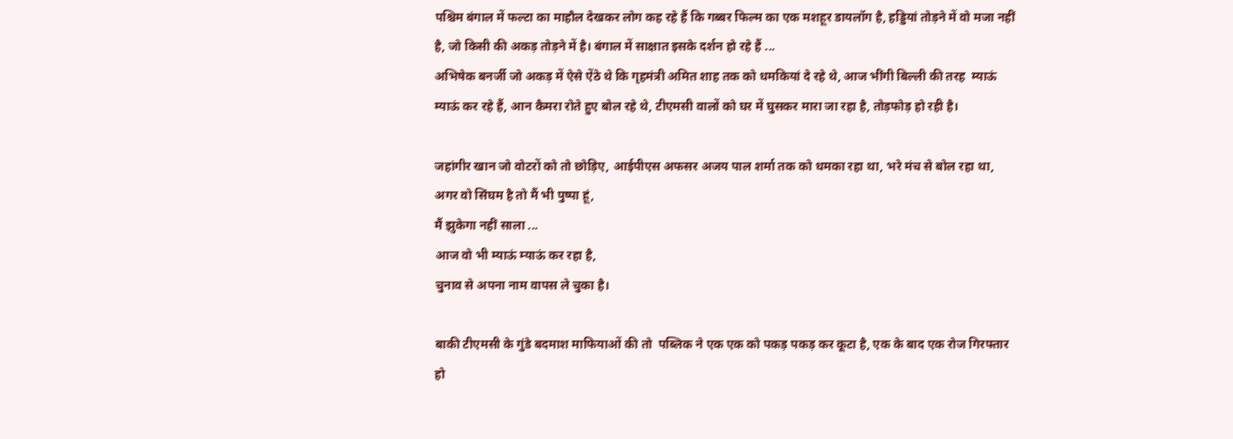पश्चिम बंगाल में फल्टा का माहौल देखकर लोग कह रहे हैं कि गब्बर फिल्म का एक मशहूर डायलॉग है, हड्डियां तोड़ने में वो मजा नहीं है, जो किसी की अकड़ तोड़ने में है। बंगाल में साक्षात इसके दर्शन हो रहे हैं ...
अभिषेक बनर्जी जो अकड़ में ऐसे ऐंठे थे कि गृहमंत्री अमित शाह तक को धमकियां दे रहे थे, आज भींगी बिल्ली की तरह  म्याऊं म्याऊं कर रहे हैं, आन कैमरा रोते हुए बोल रहे थे, टीएमसी वालों को घर में घुसकर मारा जा रहा है, तोड़फोड़ हो रही है।

जहांगीर खान जो वोटरों को तो छोड़िए, आईपीएस अफसर अजय पाल शर्मा तक को धमका रहा था, भरे मंच से बोल रहा था, अगर वो सिंघम है तो मैं भी पुष्पा हूं,
मैं झुकेगा नहीं साला ...
आज वो भी म्याऊं म्याऊं कर रहा है,
चुनाव से अपना नाम वापस ले चुका है।

बाकी टीएमसी के गुंडे बदमाश माफियाओं की तो  पब्लिक ने एक एक को पकड़ पकड़ कर कूटा है, एक के बाद एक रोज गिरफ्तार हो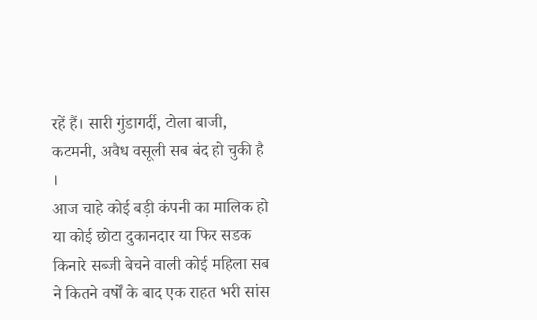रहें हैं। सारी गुंडागर्दी, टोला बाजी, कटमनी, अवैध वसूली सब बंद हो चुकी है ।
आज चाहे कोई बड़ी कंपनी का मालिक हो या कोई छोटा दुकानदार या फिर सडक किनारे सब्जी बेचने वाली कोई महिला सब ने कितने वर्षों के बाद एक राहत भरी सांस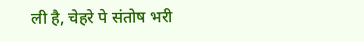ली है, चेहरे पे संतोष भरी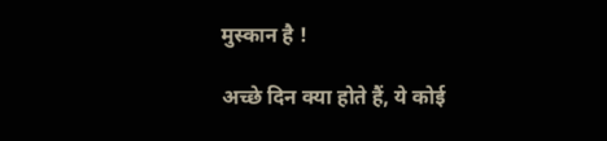मुस्कान है !

अच्छे दिन क्या होते हैं, ये कोई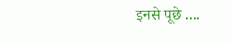इनसे पूछे ....